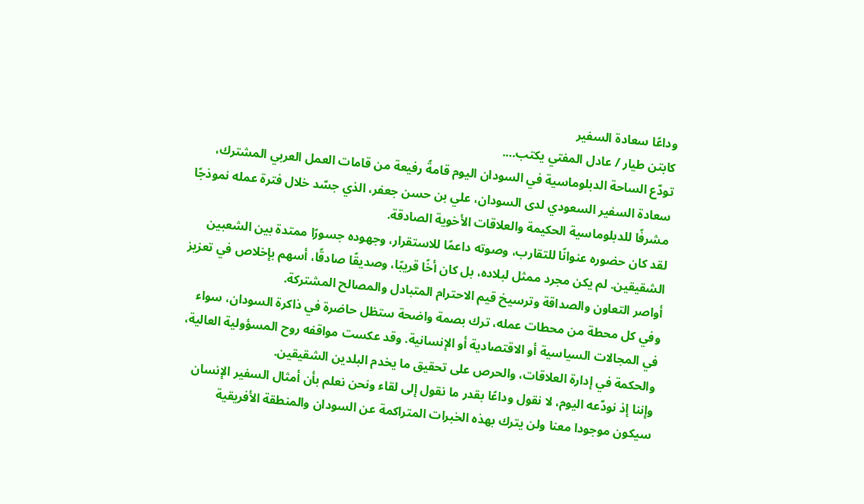وداعًا سعادة السفير
كابتن طيار / عادل المفتي يكتب….
تودّع الساحة الدبلوماسية في السودان اليوم قامةً رفيعة من قامات العمل العربي المشترك، سعادة السفير السعودي لدى السودان، علي بن حسن جعفر، الذي جسّد خلال فترة عمله نموذجًا مشرفًا للدبلوماسية الحكيمة والعلاقات الأخوية الصادقة.
لقد كان حضوره عنوانًا للتقارب، وصوته داعمًا للاستقرار، وجهوده جسورًا ممتدة بين الشعبين الشقيقين. لم يكن مجرد ممثل لبلاده، بل كان أخًا قريبًا، وصديقًا صادقًا، أسهم بإخلاص في تعزيز أواصر التعاون والصداقة وترسيخ قيم الاحترام المتبادل والمصالح المشتركة.
وفي كل محطة من محطات عمله، ترك بصمة واضحة ستظل حاضرة في ذاكرة السودان، سواء في المجالات السياسية أو الاقتصادية أو الإنسانية. وقد عكست مواقفه روح المسؤولية العالية، والحكمة في إدارة العلاقات، والحرص على تحقيق ما يخدم البلدين الشقيقين.
وإننا إذ نودّعه اليوم، لا نقول وداعًا بقدر ما نقول إلى لقاء ونحن نعلم بأن أمثال السفير الإنسان سيكون موجودا معنا ولن يترك بهذه الخبرات المتراكمة عن السودان والمنطقة الأفريقية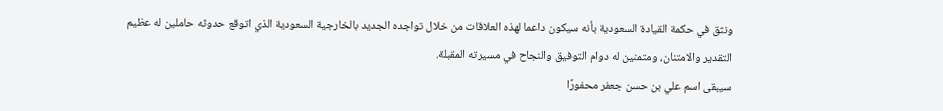ونثق في حكمة القيادة السعودية بأنه سيكون داعما لهذه العلاقات من خلال تواجده الجديد بالخارجية السعودية الذي اتوقع حدوثه حاملين له عظيم التقدير والامتنان، ومتمنين له دوام التوفيق والنجاح في مسيرته المقبلة.
سيبقى اسم علي بن حسن جعفر محفورًا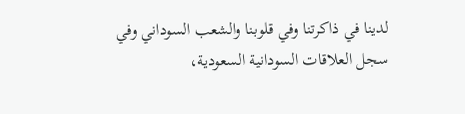لدينا في ذاكرتنا وفي قلوبنا والشعب السوداني وفي سجل العلاقات السودانية السعودية،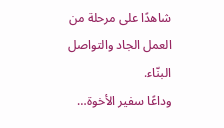شاهدًا على مرحلة من العمل الجاد والتواصل البنّاء.
وداعًا سفير الأخوة…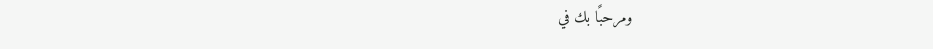ومرحبًا بك في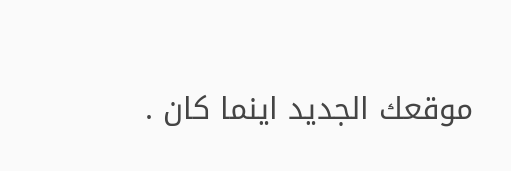موقعك الجديد اينما كان .